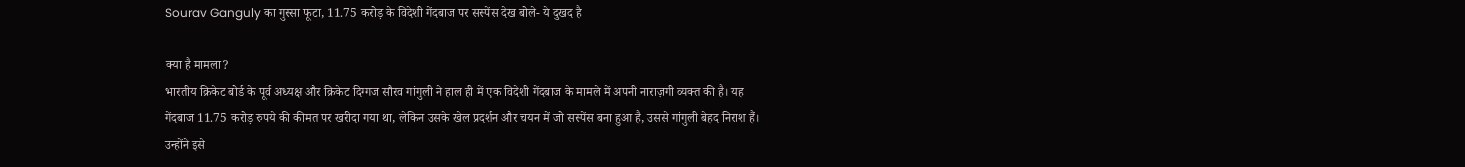Sourav Ganguly का गुस्सा फूटा, 11.75 करोड़ के विदेशी गेंदबाज पर सस्पेंस देख बोले- ये दुखद है

क्या है मामला?
भारतीय क्रिकेट बोर्ड के पूर्व अध्यक्ष और क्रिकेट दिग्गज सौरव गांगुली ने हाल ही में एक विदेशी गेंदबाज के मामले में अपनी नाराज़गी व्यक्त की है। यह गेंदबाज 11.75 करोड़ रुपये की कीमत पर खरीदा गया था, लेकिन उसके खेल प्रदर्शन और चयन में जो सस्पेंस बना हुआ है, उससे गांगुली बेहद निराश हैं। उन्होंने इसे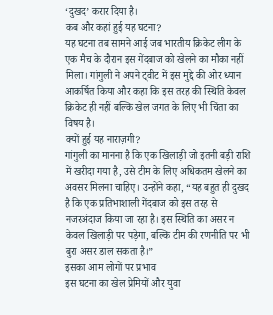‘दुखद’ करार दिया है।
कब और कहां हुई यह घटना?
यह घटना तब सामने आई जब भारतीय क्रिकेट लीग के एक मैच के दौरान इस गेंदबाज को खेलने का मौका नहीं मिला। गांगुली ने अपने ट्वीट में इस मुद्दे की ओर ध्यान आकर्षित किया और कहा कि इस तरह की स्थिति केवल क्रिकेट ही नहीं बल्कि खेल जगत के लिए भी चिंता का विषय है।
क्यों हुई यह नाराज़गी?
गांगुली का मानना है कि एक खिलाड़ी जो इतनी बड़ी राशि में खरीदा गया है, उसे टीम के लिए अधिकतम खेलने का अवसर मिलना चाहिए। उन्होंने कहा, “यह बहुत ही दुखद है कि एक प्रतिभाशाली गेंदबाज को इस तरह से नजरअंदाज किया जा रहा है। इस स्थिति का असर न केवल खिलाड़ी पर पड़ेगा, बल्कि टीम की रणनीति पर भी बुरा असर डाल सकता है।”
इसका आम लोगों पर प्रभाव
इस घटना का खेल प्रेमियों और युवा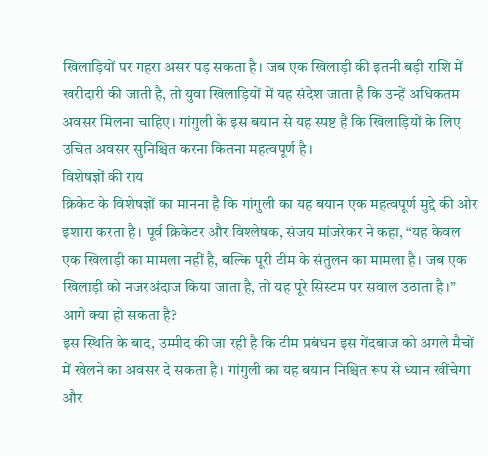खिलाड़ियों पर गहरा असर पड़ सकता है। जब एक खिलाड़ी की इतनी बड़ी राशि में खरीदारी की जाती है, तो युवा खिलाड़ियों में यह संदेश जाता है कि उन्हें अधिकतम अवसर मिलना चाहिए। गांगुली के इस बयान से यह स्पष्ट है कि खिलाड़ियों के लिए उचित अवसर सुनिश्चित करना कितना महत्वपूर्ण है।
विशेषज्ञों की राय
क्रिकेट के विशेषज्ञों का मानना है कि गांगुली का यह बयान एक महत्वपूर्ण मुद्दे की ओर इशारा करता है। पूर्व क्रिकेटर और विश्लेषक, संजय मांजरेकर ने कहा, “यह केवल एक खिलाड़ी का मामला नहीं है, बल्कि पूरी टीम के संतुलन का मामला है। जब एक खिलाड़ी को नजरअंदाज किया जाता है, तो यह पूरे सिस्टम पर सवाल उठाता है।”
आगे क्या हो सकता है?
इस स्थिति के बाद, उम्मीद की जा रही है कि टीम प्रबंधन इस गेंदबाज को अगले मैचों में खेलने का अवसर दे सकता है। गांगुली का यह बयान निश्चित रूप से ध्यान खींचेगा और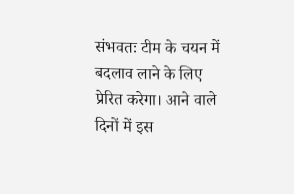संभवतः टीम के चयन में बदलाव लाने के लिए प्रेरित करेगा। आने वाले दिनों में इस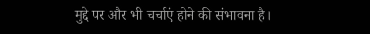मुद्दे पर और भी चर्चाएं होने की संभावना है।